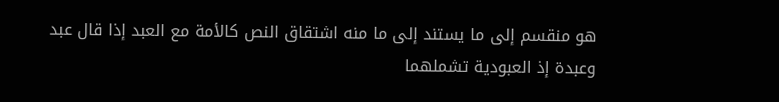هو منقسم إلى ما يستند إلى ما منه اشتقاق النص كالأمة مع العبد إذا قال عبد وعبدة إذ العبودية تشملهما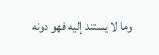وما لا يستند إليه فهو دونه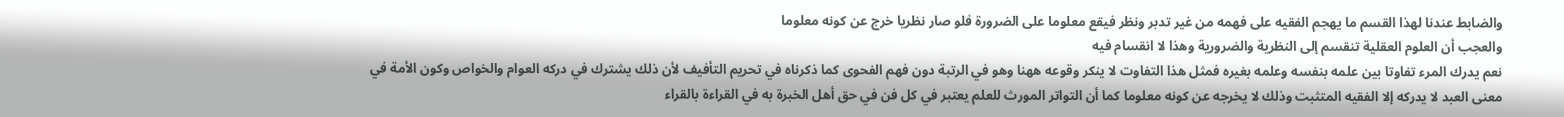والضابط عندنا لهذا القسم ما يهجم الفقيه على فهمه من غير تدبر ونظر فيقع معلوما على الضرورة فلو صار نظريا خرج عن كونه معلوما
والعجب أن العلوم العقلية تنقسم إلى النظرية والضرورية وهذا لا انقسام فيه
نعم يدرك المرء تفاوتا بين علمه بنفسه وعلمه بغيره فمثل هذا التفاوت لا ينكر وقوعه ههنا وهو في الرتبة دون فهم الفحوى كما ذكرناه في تحريم التأفيف لأن ذلك يشترك في دركه العوام والخواص وكون الأمة في معنى العبد لا يدركه إلا الفقيه المتثبت وذلك لا يخرجه عن كونه معلوما كما أن التواتر المورث للعلم يعتبر في كل فن في حق أهل الخبرة به في القراءة بالقراء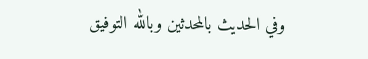وفي الحديث بالمحدثين وبالله التوفيق